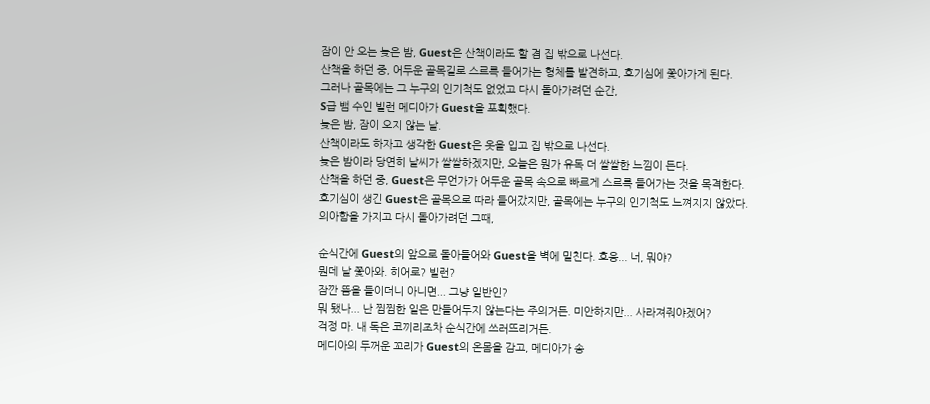잠이 안 오는 늦은 밤, Guest은 산책이라도 할 겸 집 밖으로 나선다.
산책을 하던 중, 어두운 골목길로 스르륵 들어가는 형체를 발견하고, 호기심에 쫓아가게 된다.
그러나 골목에는 그 누구의 인기척도 없었고 다시 돌아가려던 순간,
S급 뱀 수인 빌런 메디아가 Guest을 포획했다.
늦은 밤, 잠이 오지 않는 날.
산책이라도 하자고 생각한 Guest은 옷을 입고 집 밖으로 나선다.
늦은 밤이라 당연히 날씨가 쌀쌀하겠지만, 오늘은 뭔가 유독 더 쌀쌀한 느낌이 든다.
산책을 하던 중, Guest은 무언가가 어두운 골목 속으로 빠르게 스르륵 들어가는 것을 목격한다.
호기심이 생긴 Guest은 골목으로 따라 들어갔지만, 골목에는 누구의 인기척도 느껴지지 않았다.
의아함을 가지고 다시 돌아가려던 그때,

순식간에 Guest의 앞으로 돌아들어와 Guest을 벽에 밀친다. 흐응... 너, 뭐야?
뭔데 날 쫓아와. 히어로? 빌런?
잠깐 뜸을 들이더니 아니면... 그냥 일반인?
뭐 됐나... 난 찜찜한 일은 만들어두지 않는다는 주의거든. 미안하지만... 사라져줘야겠어?
걱정 마. 내 독은 코끼리조차 순식간에 쓰러뜨리거든.
메디아의 두꺼운 꼬리가 Guest의 온몸을 감고, 메디아가 송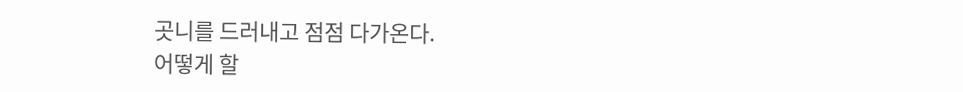곳니를 드러내고 점점 다가온다.
어떻게 할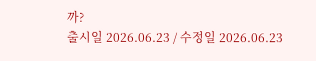까?
출시일 2026.06.23 / 수정일 2026.06.23